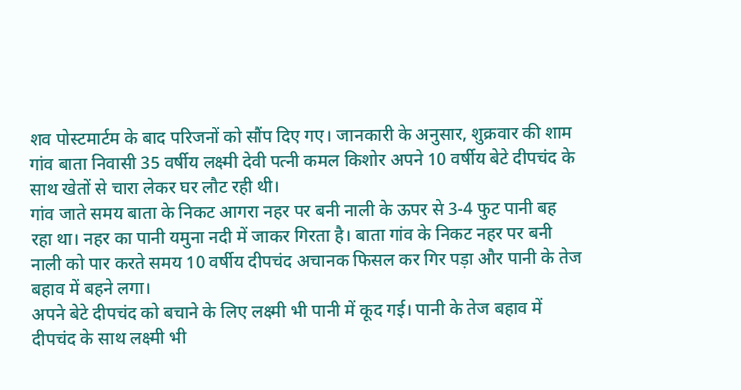शव पोस्टमार्टम के बाद परिजनों को सौंप दिए गए। जानकारी के अनुसार, शुक्रवार की शाम गांव बाता निवासी 35 वर्षीय लक्ष्मी देवी पत्नी कमल किशोर अपने 10 वर्षीय बेटे दीपचंद के साथ खेतों से चारा लेकर घर लौट रही थी।
गांव जाते समय बाता के निकट आगरा नहर पर बनी नाली के ऊपर से 3-4 फुट पानी बह रहा था। नहर का पानी यमुना नदी में जाकर गिरता है। बाता गांव के निकट नहर पर बनी नाली को पार करते समय 10 वर्षीय दीपचंद अचानक फिसल कर गिर पड़ा और पानी के तेज बहाव में बहने लगा।
अपने बेटे दीपचंद को बचाने के लिए लक्ष्मी भी पानी में कूद गई। पानी के तेज बहाव में दीपचंद के साथ लक्ष्मी भी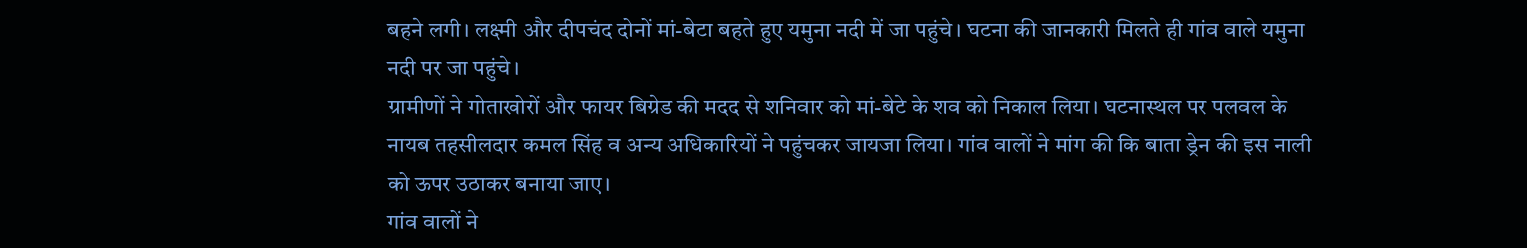बहने लगी। लक्ष्मी और दीपचंद दोनों मां-बेटा बहते हुए यमुना नदी में जा पहुंचे। घटना की जानकारी मिलते ही गांव वाले यमुना नदी पर जा पहुंचे।
ग्रामीणों ने गोताखोरों और फायर बिग्रेड की मदद से शनिवार को मां-बेटे के शव को निकाल लिया। घटनास्थल पर पलवल के नायब तहसीलदार कमल सिंह व अन्य अधिकारियों ने पहुंचकर जायजा लिया। गांव वालों ने मांग की कि बाता ड्रेन की इस नाली को ऊपर उठाकर बनाया जाए।
गांव वालों ने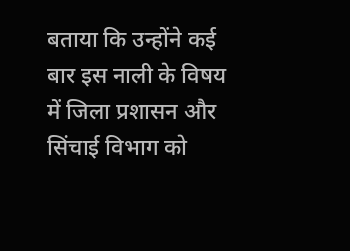बताया कि उन्होंने कई बार इस नाली के विषय में जिला प्रशासन और सिंचाई विभाग को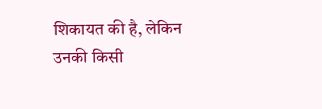शिकायत की है, लेकिन उनकी किसी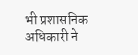भी प्रशासनिक अधिकारी ने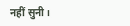नहीं सुनी।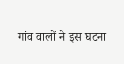गांव वालों ने इस घटना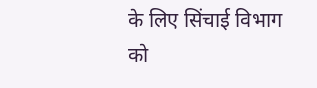के लिए सिंचाई विभाग को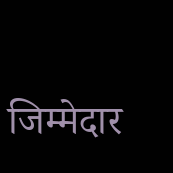जिम्मेदार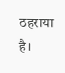ठहराया है।